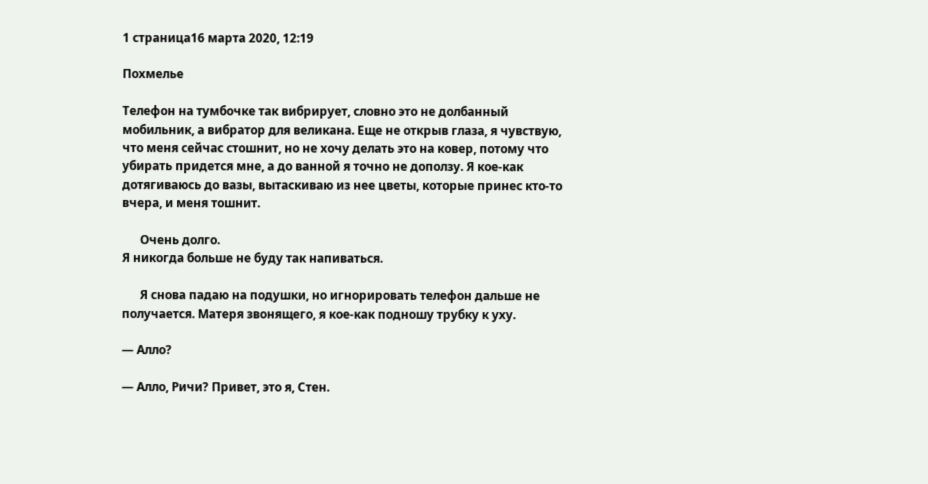1 страница16 марта 2020, 12:19

Похмелье

Телефон на тумбочке так вибрирует, словно это не долбанный мобильник, а вибратор для великана. Еще не открыв глаза, я чувствую, что меня сейчас стошнит, но не хочу делать это на ковер, потому что убирать придется мне, а до ванной я точно не доползу. Я кое-как дотягиваюсь до вазы, вытаскиваю из нее цветы, которые принес кто-то вчера, и меня тошнит.

      Очень долго.
Я никогда больше не буду так напиваться.

      Я снова падаю на подушки, но игнорировать телефон дальше не получается. Матеря звонящего, я кое-как подношу трубку к уху.

— Алло?

— Алло, Ричи? Привет, это я, Стен.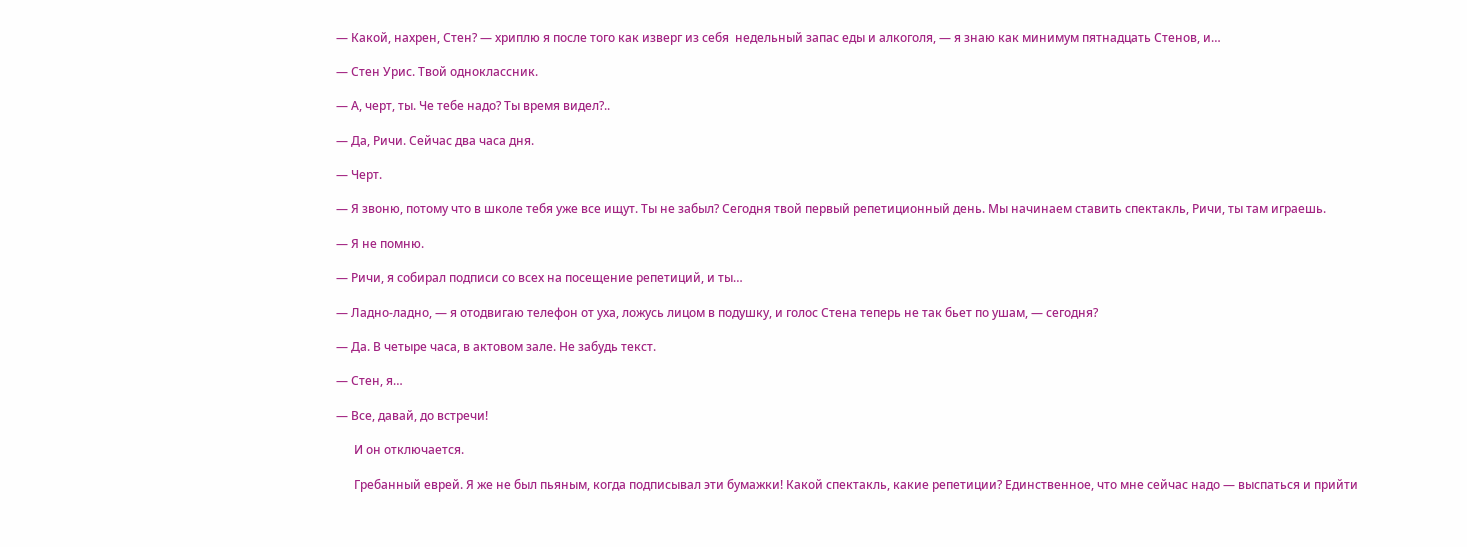— Какой, нахрен, Стен? — хриплю я после того как изверг из себя  недельный запас еды и алкоголя, — я знаю как минимум пятнадцать Стенов, и…

— Стен Урис. Твой одноклассник.

— А, черт, ты. Че тебе надо? Ты время видел?..

— Да, Ричи. Сейчас два часа дня.

— Черт.

— Я звоню, потому что в школе тебя уже все ищут. Ты не забыл? Сегодня твой первый репетиционный день. Мы начинаем ставить спектакль, Ричи, ты там играешь.

— Я не помню.

— Ричи, я собирал подписи со всех на посещение репетиций, и ты…

— Ладно-ладно, — я отодвигаю телефон от уха, ложусь лицом в подушку, и голос Стена теперь не так бьет по ушам, — сегодня?

— Да. В четыре часа, в актовом зале. Не забудь текст.

— Стен, я…

— Все, давай, до встречи!

      И он отключается.

      Гребанный еврей. Я же не был пьяным, когда подписывал эти бумажки! Какой спектакль, какие репетиции? Единственное, что мне сейчас надо — выспаться и прийти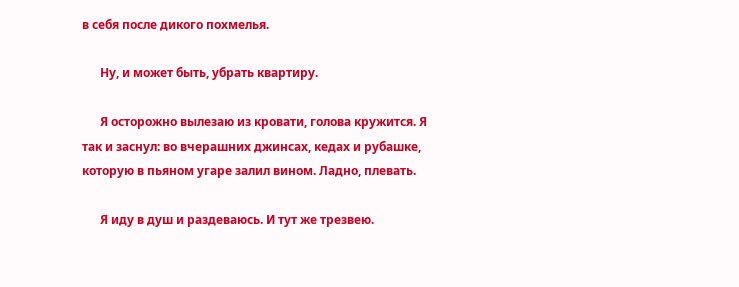в себя после дикого похмелья.

      Ну, и может быть, убрать квартиру.

      Я осторожно вылезаю из кровати, голова кружится. Я так и заснул: во вчерашних джинсах, кедах и рубашке, которую в пьяном угаре залил вином. Ладно, плевать.

      Я иду в душ и раздеваюсь. И тут же трезвею.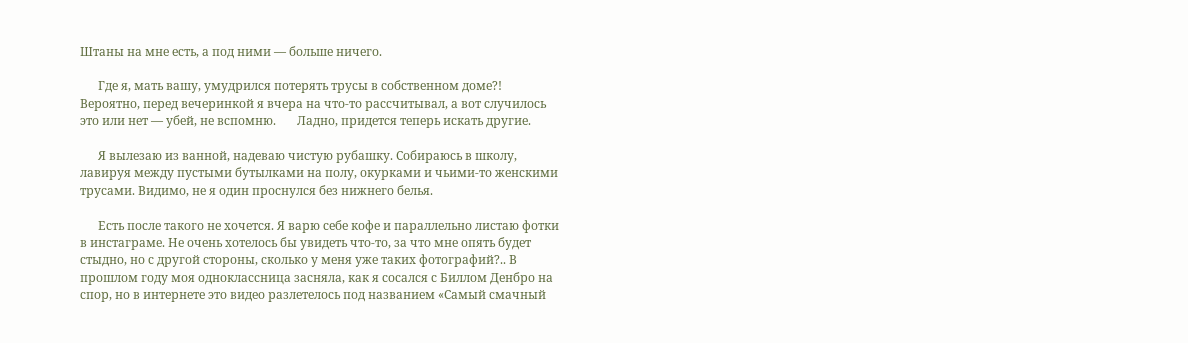Штаны на мне есть, а под ними — больше ничего.

      Где я, мать вашу, умудрился потерять трусы в собственном доме?! Вероятно, перед вечеринкой я вчера на что-то рассчитывал, а вот случилось это или нет — убей, не вспомню.       Ладно, придется теперь искать другие.

      Я вылезаю из ванной, надеваю чистую рубашку. Собираюсь в школу, лавируя между пустыми бутылками на полу, окурками и чьими-то женскими трусами. Видимо, не я один проснулся без нижнего белья.

      Есть после такого не хочется. Я варю себе кофе и параллельно листаю фотки в инстаграме. Не очень хотелось бы увидеть что-то, за что мне опять будет стыдно, но с другой стороны, сколько у меня уже таких фотографий?.. В прошлом году моя одноклассница засняла, как я сосался с Биллом Денбро на спор, но в интернете это видео разлетелось под названием «Самый смачный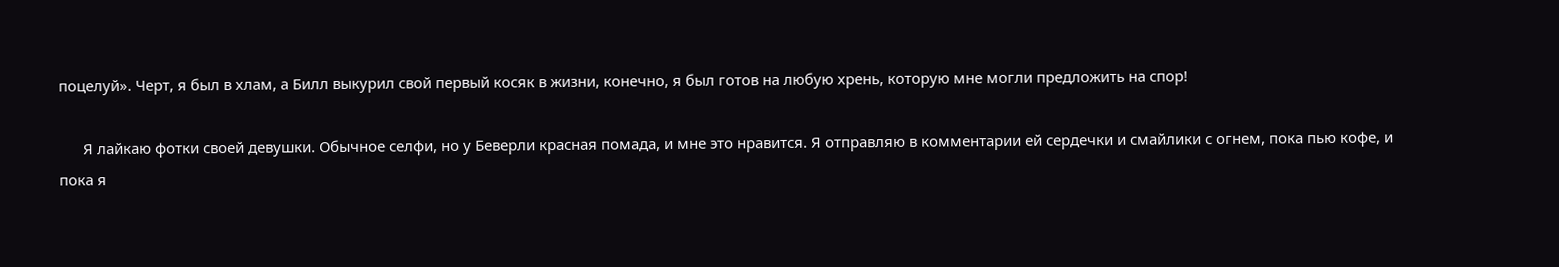поцелуй». Черт, я был в хлам, а Билл выкурил свой первый косяк в жизни, конечно, я был готов на любую хрень, которую мне могли предложить на спор!

      Я лайкаю фотки своей девушки. Обычное селфи, но у Беверли красная помада, и мне это нравится. Я отправляю в комментарии ей сердечки и смайлики с огнем, пока пью кофе, и пока я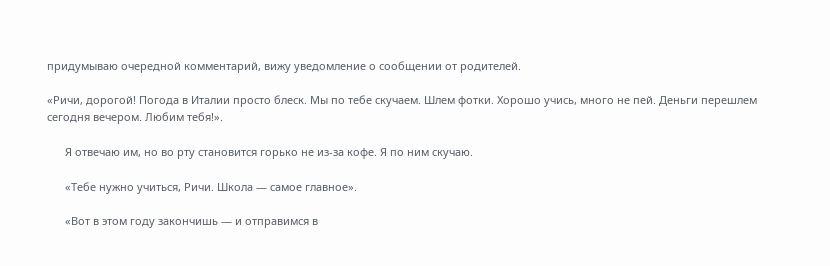придумываю очередной комментарий, вижу уведомление о сообщении от родителей.

«Ричи, дорогой! Погода в Италии просто блеск. Мы по тебе скучаем. Шлем фотки. Хорошо учись, много не пей. Деньги перешлем сегодня вечером. Любим тебя!».

      Я отвечаю им, но во рту становится горько не из-за кофе. Я по ним скучаю.

      «Тебе нужно учиться, Ричи. Школа — самое главное».

      «Вот в этом году закончишь — и отправимся в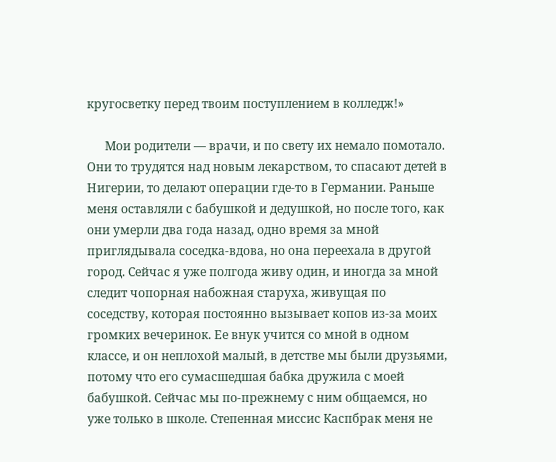кругосветку перед твоим поступлением в колледж!»

      Мои родители — врачи, и по свету их немало помотало. Они то трудятся над новым лекарством, то спасают детей в Нигерии, то делают операции где-то в Германии. Раньше меня оставляли с бабушкой и дедушкой, но после того, как они умерли два года назад, одно время за мной приглядывала соседка-вдова, но она переехала в другой город. Сейчас я уже полгода живу один, и иногда за мной следит чопорная набожная старуха, живущая по соседству, которая постоянно вызывает копов из-за моих громких вечеринок. Ее внук учится со мной в одном классе, и он неплохой малый, в детстве мы были друзьями, потому что его сумасшедшая бабка дружила с моей бабушкой. Сейчас мы по-прежнему с ним общаемся, но уже только в школе. Степенная миссис Каспбрак меня не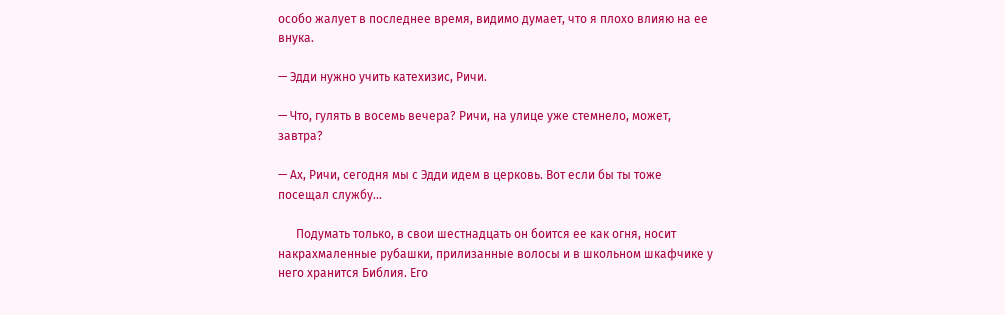особо жалует в последнее время, видимо думает, что я плохо влияю на ее внука.

— Эдди нужно учить катехизис, Ричи.

— Что, гулять в восемь вечера? Ричи, на улице уже стемнело, может, завтра?

— Ах, Ричи, сегодня мы с Эдди идем в церковь. Вот если бы ты тоже посещал службу…

      Подумать только, в свои шестнадцать он боится ее как огня, носит накрахмаленные рубашки, прилизанные волосы и в школьном шкафчике у него хранится Библия. Его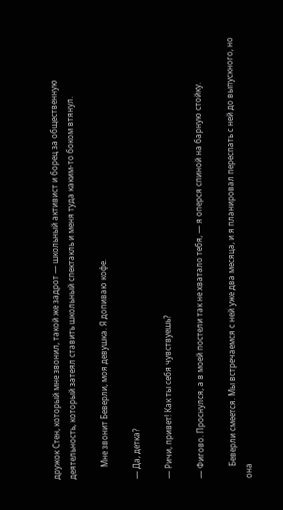дружок Стен, который мне звонил, такой же задрот — школьный активист и борец за общественную деятельность, который затеял ставить школьный спектакль и меня туда каким-то боком втянул.

      Мне звонит Беверли, моя девушка. Я допиваю кофе.

— Да, детка?

— Ричи, привет! Как ты себя чувствуешь?

— Фигово. Проснулся, а в моей постели так не хватало тебя, — я оперся спиной на барную стойку.

      Беверли смеется. Мы встречаемся с ней уже два месяца, и я планировал переспать с ней до выпускного, но она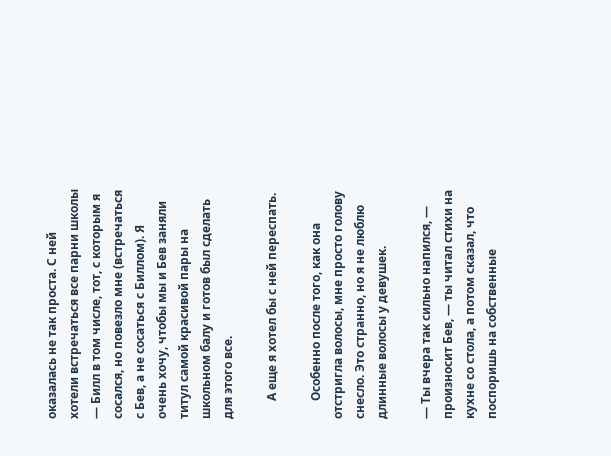оказалась не так проста. С ней хотели встречаться все парни школы — Билл в том числе, тот, с которым я сосался, но повезло мне (встречаться с Бев, а не сосаться с Биллом). Я очень хочу, чтобы мы и Бев заняли титул самой красивой пары на школьном балу и готов был сделать для этого все.

      А еще я хотел бы с ней переспать.

      Особенно после того, как она отстригла волосы, мне просто голову снесло. Это странно, но я не люблю длинные волосы у девушек.

— Ты вчера так сильно напился, — произносит Бев, — ты читал стихи на кухне со стола, а потом сказал, что поспоришь на собственные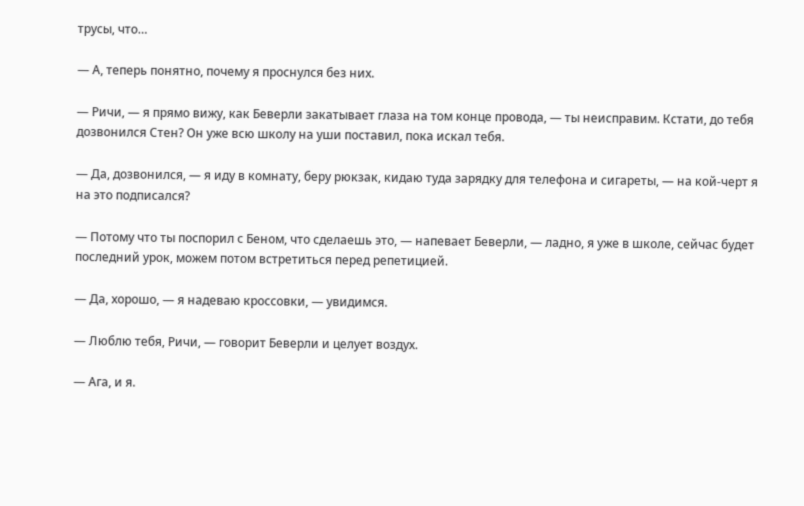трусы, что…

— А, теперь понятно, почему я проснулся без них.

— Ричи, — я прямо вижу, как Беверли закатывает глаза на том конце провода, — ты неисправим. Кстати, до тебя дозвонился Стен? Он уже всю школу на уши поставил, пока искал тебя.

— Да, дозвонился, — я иду в комнату, беру рюкзак, кидаю туда зарядку для телефона и сигареты, — на кой-черт я на это подписался?

— Потому что ты поспорил с Беном, что сделаешь это, — напевает Беверли, — ладно, я уже в школе, сейчас будет последний урок, можем потом встретиться перед репетицией.

— Да, хорошо, — я надеваю кроссовки, — увидимся.

— Люблю тебя, Ричи, — говорит Беверли и целует воздух.

— Ага, и я.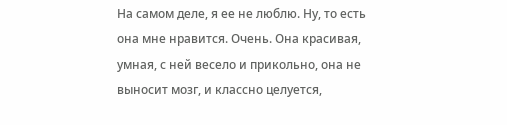На самом деле, я ее не люблю. Ну, то есть она мне нравится. Очень. Она красивая, умная, с ней весело и прикольно, она не выносит мозг, и классно целуется,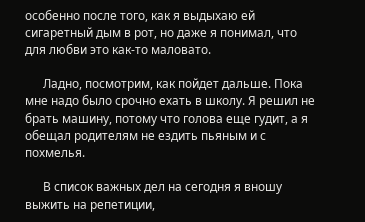особенно после того, как я выдыхаю ей сигаретный дым в рот, но даже я понимал, что для любви это как-то маловато.

      Ладно, посмотрим, как пойдет дальше. Пока мне надо было срочно ехать в школу. Я решил не брать машину, потому что голова еще гудит, а я обещал родителям не ездить пьяным и с похмелья.

      В список важных дел на сегодня я вношу выжить на репетиции,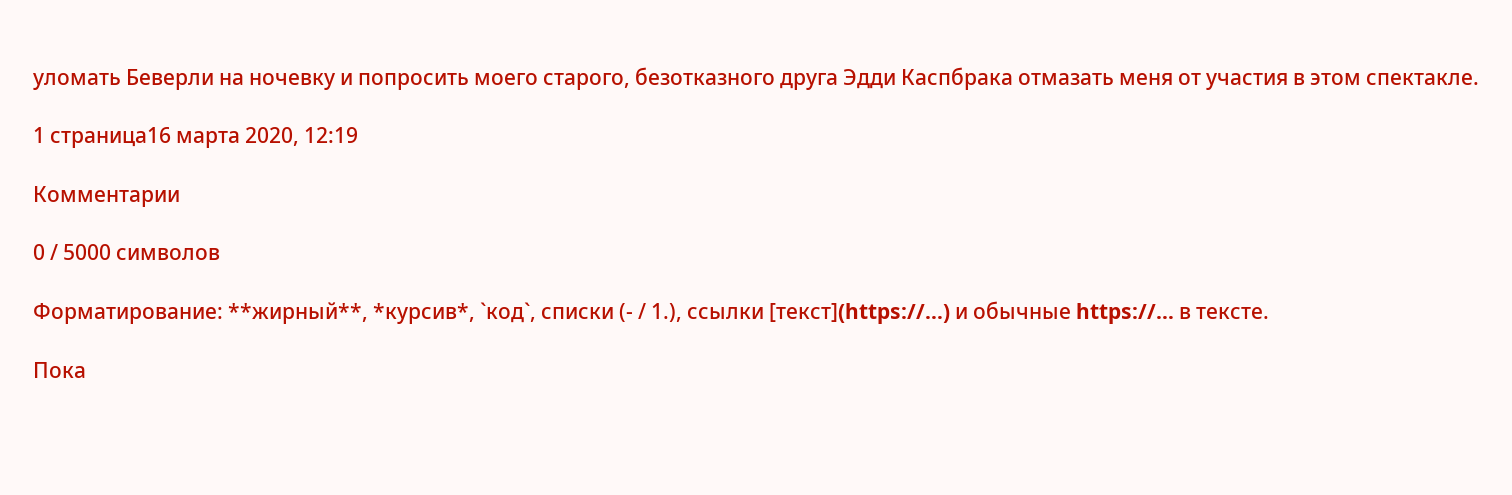уломать Беверли на ночевку и попросить моего старого, безотказного друга Эдди Каспбрака отмазать меня от участия в этом спектакле.

1 страница16 марта 2020, 12:19

Комментарии

0 / 5000 символов

Форматирование: **жирный**, *курсив*, `код`, списки (- / 1.), ссылки [текст](https://…) и обычные https://… в тексте.

Пока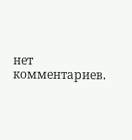нет комментариев.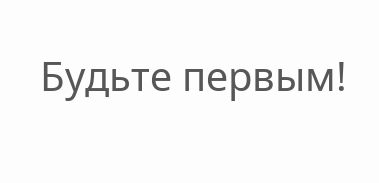Будьте первым!